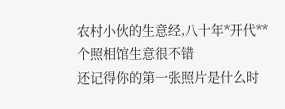农村小伙的生意经,八十年*开代**个照相馆生意很不错
还记得你的第一张照片是什么时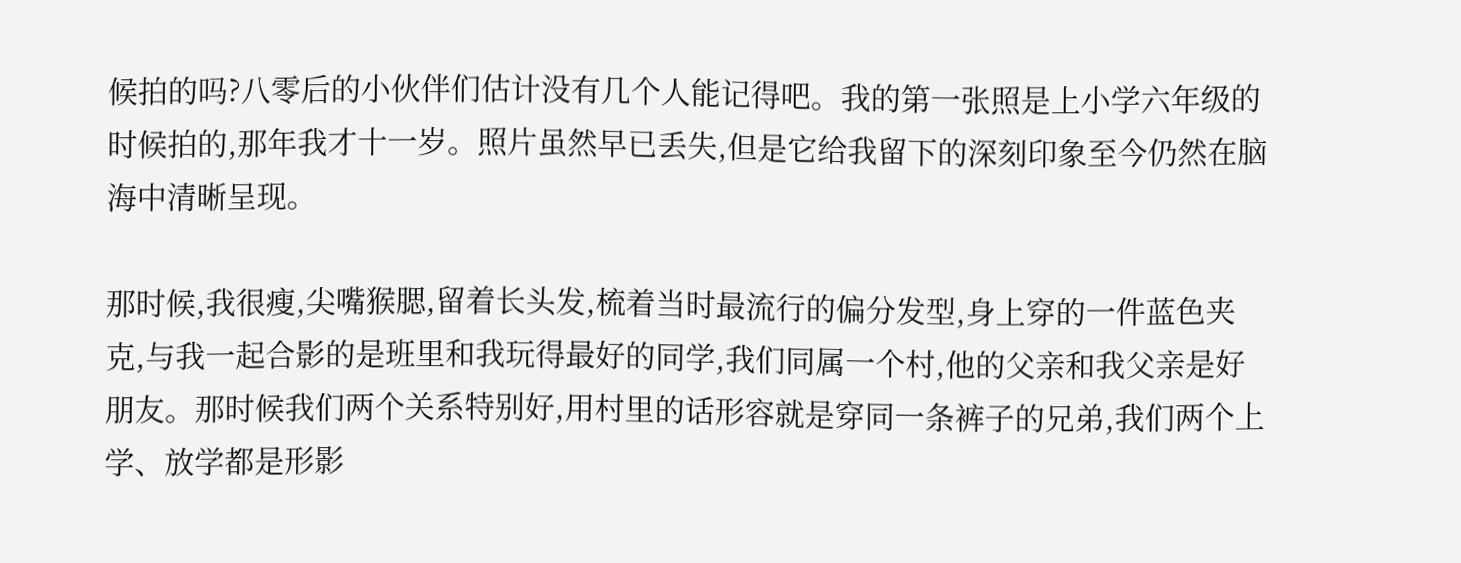候拍的吗?八零后的小伙伴们估计没有几个人能记得吧。我的第一张照是上小学六年级的时候拍的,那年我才十一岁。照片虽然早已丢失,但是它给我留下的深刻印象至今仍然在脑海中清晰呈现。

那时候,我很瘦,尖嘴猴腮,留着长头发,梳着当时最流行的偏分发型,身上穿的一件蓝色夹克,与我一起合影的是班里和我玩得最好的同学,我们同属一个村,他的父亲和我父亲是好朋友。那时候我们两个关系特别好,用村里的话形容就是穿同一条裤子的兄弟,我们两个上学、放学都是形影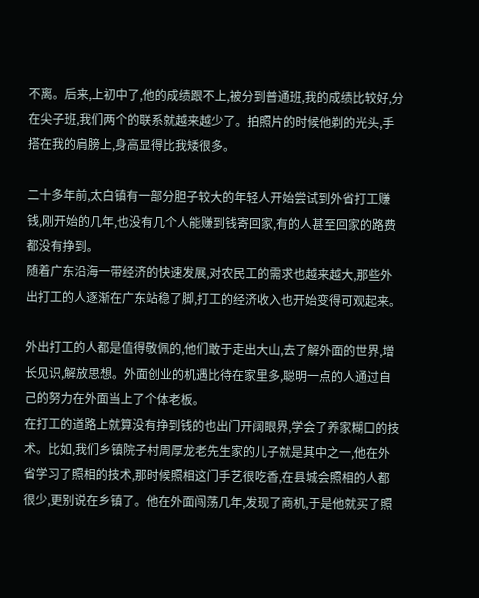不离。后来,上初中了,他的成绩跟不上,被分到普通班,我的成绩比较好,分在尖子班,我们两个的联系就越来越少了。拍照片的时候他剃的光头,手搭在我的肩膀上,身高显得比我矮很多。

二十多年前,太白镇有一部分胆子较大的年轻人开始尝试到外省打工赚钱,刚开始的几年,也没有几个人能赚到钱寄回家,有的人甚至回家的路费都没有挣到。
随着广东沿海一带经济的快速发展,对农民工的需求也越来越大,那些外出打工的人逐渐在广东站稳了脚,打工的经济收入也开始变得可观起来。

外出打工的人都是值得敬佩的,他们敢于走出大山,去了解外面的世界,增长见识,解放思想。外面创业的机遇比待在家里多,聪明一点的人通过自己的努力在外面当上了个体老板。
在打工的道路上就算没有挣到钱的也出门开阔眼界,学会了养家糊口的技术。比如,我们乡镇院子村周厚龙老先生家的儿子就是其中之一,他在外省学习了照相的技术,那时候照相这门手艺很吃香,在县城会照相的人都很少,更别说在乡镇了。他在外面闯荡几年,发现了商机,于是他就买了照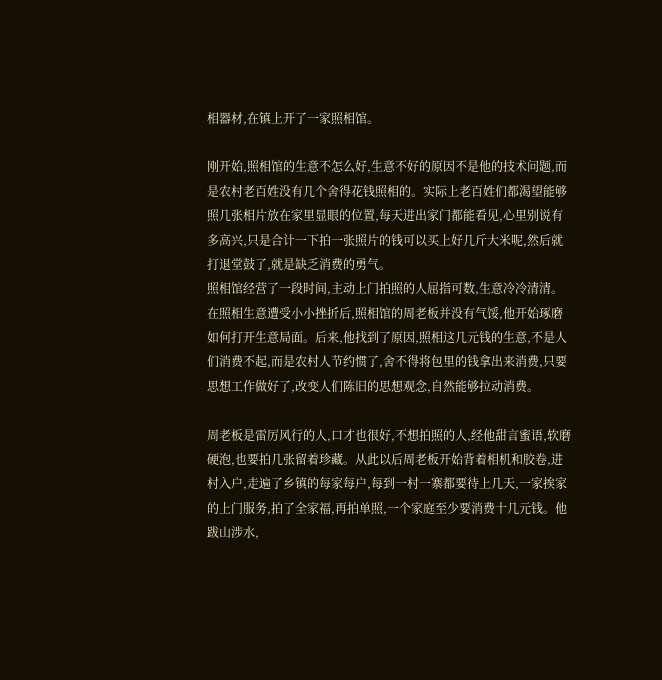相器材,在镇上开了一家照相馆。

刚开始,照相馆的生意不怎么好,生意不好的原因不是他的技术问题,而是农村老百姓没有几个舍得花钱照相的。实际上老百姓们都渴望能够照几张相片放在家里显眼的位置,每天进出家门都能看见,心里别说有多高兴,只是合计一下拍一张照片的钱可以买上好几斤大米呢,然后就打退堂鼓了,就是缺乏消费的勇气。
照相馆经营了一段时间,主动上门拍照的人屈指可数,生意冷冷清清。在照相生意遭受小小挫折后,照相馆的周老板并没有气馁,他开始琢磨如何打开生意局面。后来,他找到了原因,照相这几元钱的生意,不是人们消费不起,而是农村人节约惯了,舍不得将包里的钱拿出来消费,只要思想工作做好了,改变人们陈旧的思想观念,自然能够拉动消费。

周老板是雷厉风行的人,口才也很好,不想拍照的人,经他甜言蜜语,软磨硬泡,也要拍几张留着珍藏。从此以后周老板开始背着相机和胶卷,进村入户,走遍了乡镇的每家每户,每到一村一寨都要待上几天,一家挨家的上门服务,拍了全家福,再拍单照,一个家庭至少要消费十几元钱。他跋山涉水,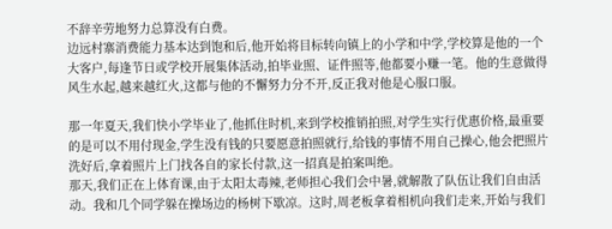不辞辛劳地努力总算没有白费。
边远村寨消费能力基本达到饱和后,他开始将目标转向镇上的小学和中学,学校算是他的一个大客户,每逢节日或学校开展集体活动,拍毕业照、证件照等,他都要小赚一笔。他的生意做得风生水起,越来越红火,这都与他的不懈努力分不开,反正我对他是心服口服。

那一年夏天,我们快小学毕业了,他抓住时机,来到学校推销拍照,对学生实行优惠价格,最重要的是可以不用付现金,学生没有钱的只要愿意拍照就行,给钱的事情不用自己操心,他会把照片洗好后,拿着照片上门找各自的家长付款,这一招真是拍案叫绝。
那天,我们正在上体育课,由于太阳太毒辣,老师担心我们会中暑,就解散了队伍让我们自由活动。我和几个同学躲在操场边的杨树下歇凉。这时,周老板拿着相机向我们走来,开始与我们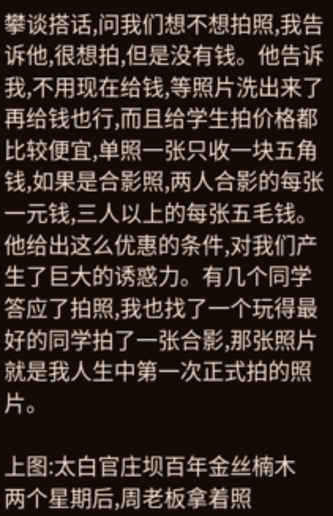攀谈搭话,问我们想不想拍照,我告诉他,很想拍,但是没有钱。他告诉我,不用现在给钱,等照片洗出来了再给钱也行,而且给学生拍价格都比较便宜,单照一张只收一块五角钱,如果是合影照,两人合影的每张一元钱,三人以上的每张五毛钱。他给出这么优惠的条件,对我们产生了巨大的诱惑力。有几个同学答应了拍照,我也找了一个玩得最好的同学拍了一张合影,那张照片就是我人生中第一次正式拍的照片。

上图:太白官庄坝百年金丝楠木
两个星期后,周老板拿着照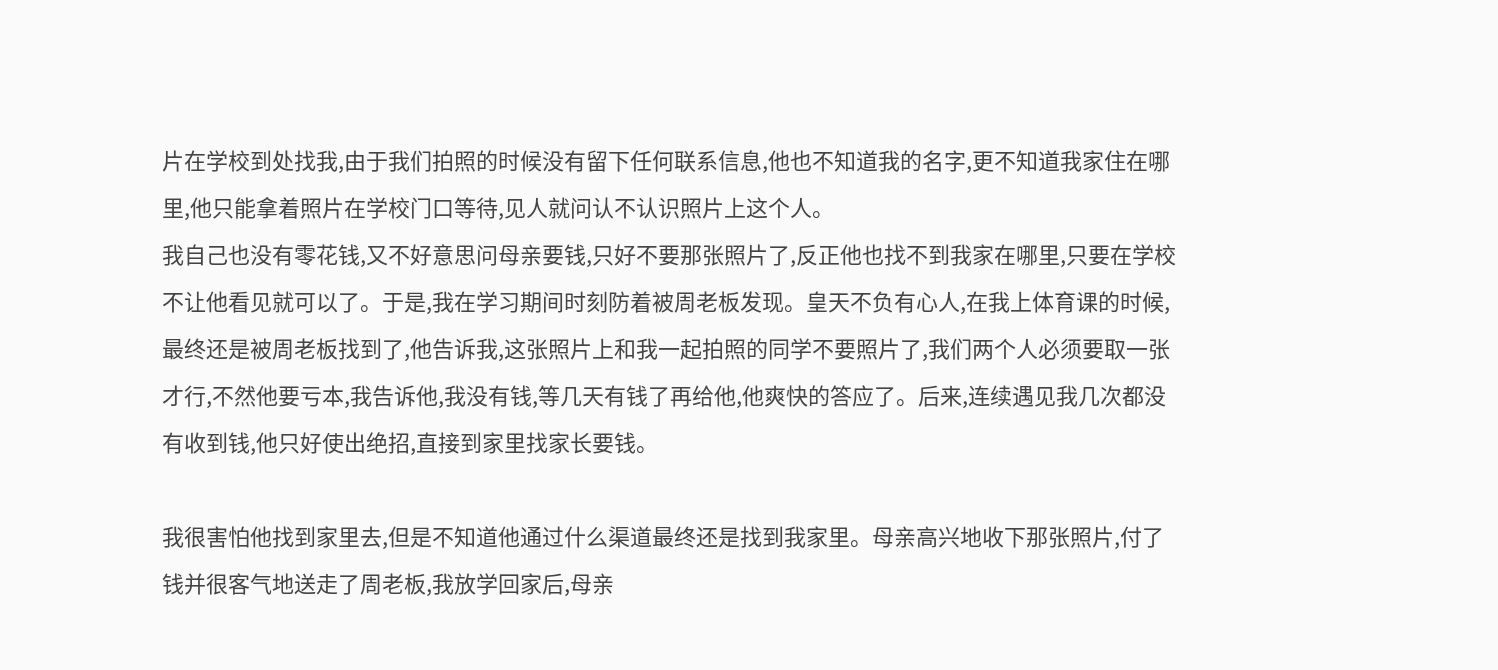片在学校到处找我,由于我们拍照的时候没有留下任何联系信息,他也不知道我的名字,更不知道我家住在哪里,他只能拿着照片在学校门口等待,见人就问认不认识照片上这个人。
我自己也没有零花钱,又不好意思问母亲要钱,只好不要那张照片了,反正他也找不到我家在哪里,只要在学校不让他看见就可以了。于是,我在学习期间时刻防着被周老板发现。皇天不负有心人,在我上体育课的时候,最终还是被周老板找到了,他告诉我,这张照片上和我一起拍照的同学不要照片了,我们两个人必须要取一张才行,不然他要亏本,我告诉他,我没有钱,等几天有钱了再给他,他爽快的答应了。后来,连续遇见我几次都没有收到钱,他只好使出绝招,直接到家里找家长要钱。

我很害怕他找到家里去,但是不知道他通过什么渠道最终还是找到我家里。母亲高兴地收下那张照片,付了钱并很客气地送走了周老板,我放学回家后,母亲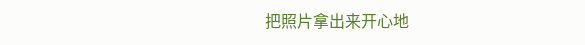把照片拿出来开心地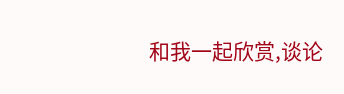和我一起欣赏,谈论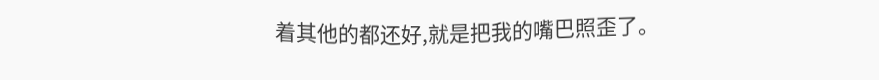着其他的都还好,就是把我的嘴巴照歪了。